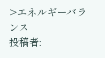>エネルギーバランス
投稿者: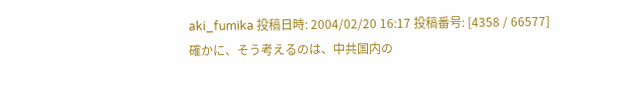aki_fumika 投稿日時: 2004/02/20 16:17 投稿番号: [4358 / 66577]
確かに、そう考えるのは、中共国内の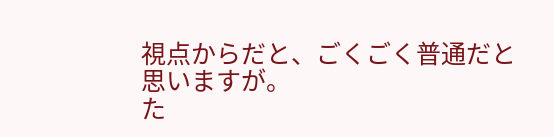視点からだと、ごくごく普通だと思いますが。
た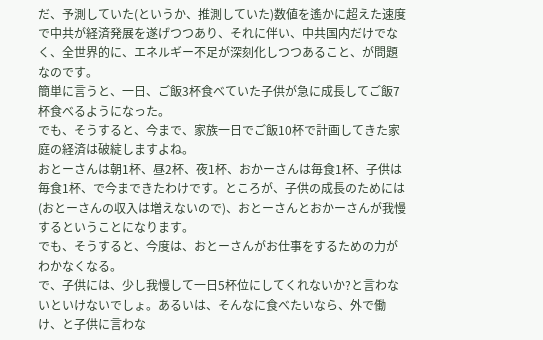だ、予測していた(というか、推測していた)数値を遙かに超えた速度で中共が経済発展を遂げつつあり、それに伴い、中共国内だけでなく、全世界的に、エネルギー不足が深刻化しつつあること、が問題なのです。
簡単に言うと、一日、ご飯3杯食べていた子供が急に成長してご飯7杯食べるようになった。
でも、そうすると、今まで、家族一日でご飯10杯で計画してきた家庭の経済は破綻しますよね。
おとーさんは朝1杯、昼2杯、夜1杯、おかーさんは毎食1杯、子供は毎食1杯、で今まできたわけです。ところが、子供の成長のためには(おとーさんの収入は増えないので)、おとーさんとおかーさんが我慢するということになります。
でも、そうすると、今度は、おとーさんがお仕事をするための力がわかなくなる。
で、子供には、少し我慢して一日5杯位にしてくれないか?と言わないといけないでしょ。あるいは、そんなに食べたいなら、外で働け、と子供に言わな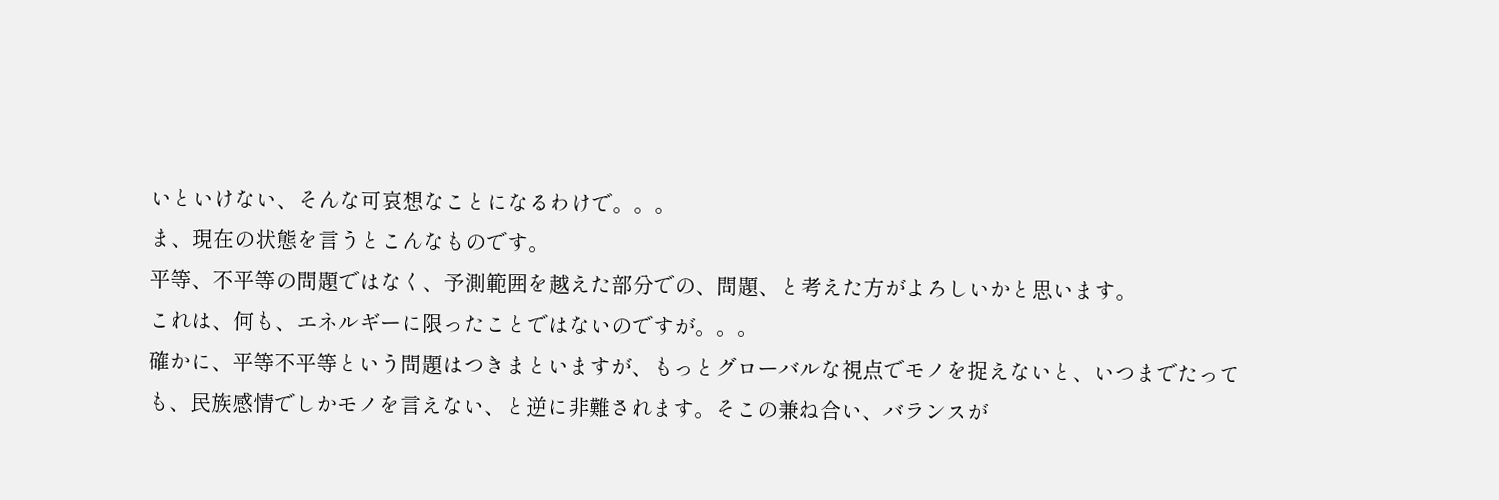いといけない、そんな可哀想なことになるわけで。。。
ま、現在の状態を言うとこんなものです。
平等、不平等の問題ではなく、予測範囲を越えた部分での、問題、と考えた方がよろしいかと思います。
これは、何も、エネルギーに限ったことではないのですが。。。
確かに、平等不平等という問題はつきまといますが、もっとグローバルな視点でモノを捉えないと、いつまでたっても、民族感情でしかモノを言えない、と逆に非難されます。そこの兼ね合い、バランスが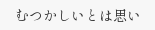むつかしいとは思い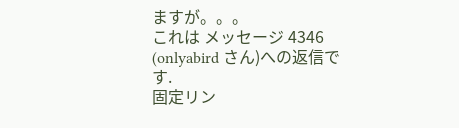ますが。。。
これは メッセージ 4346 (onlyabird さん)への返信です.
固定リン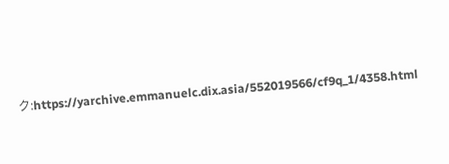ク:https://yarchive.emmanuelc.dix.asia/552019566/cf9q_1/4358.html